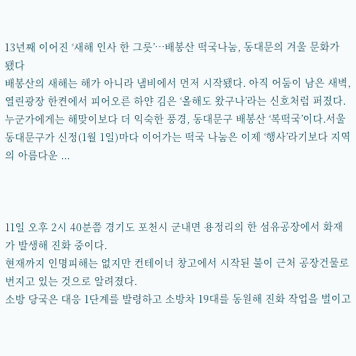13년째 이어진 ‘새해 인사 한 그릇’…배봉산 떡국나눔, 동대문의 겨울 문화가 됐다
배봉산의 새해는 해가 아니라 냄비에서 먼저 시작됐다. 아직 어둠이 남은 새벽, 열린광장 한켠에서 피어오른 하얀 김은 ‘올해도 왔구나’라는 신호처럼 퍼졌다. 누군가에게는 해맞이보다 더 익숙한 풍경, 동대문구 배봉산 ‘복떡국’이다.서울 동대문구가 신정(1월 1일)마다 이어가는 떡국 나눔은 이제 ‘행사’라기보다 지역의 아름다운 ...



11일 오후 2시 40분쯤 경기도 포천시 군내면 용정리의 한 섬유공장에서 화재가 발생해 진화 중이다.
현재까지 인명피해는 없지만 컨테이너 창고에서 시작된 불이 근처 공장건물로 번지고 있는 것으로 알려졌다.
소방 당국은 대응 1단계를 발령하고 소방차 19대를 동원해 진화 작업을 벌이고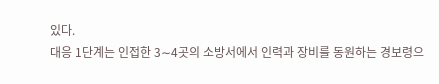있다.
대응 1단계는 인접한 3∼4곳의 소방서에서 인력과 장비를 동원하는 경보령으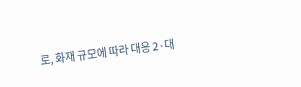로, 화재 규모에 따라 대응 2·대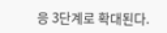응 3단계로 확대된다.